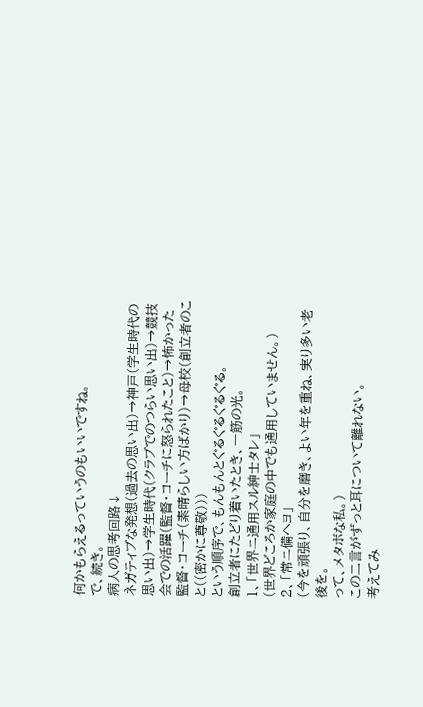何かもらえるっていうのもいいですね。
で、続き。
病人の思考回路↓
ネガティブな発想(過去の思い出)→神戸(学生時代の思い出)→学生時代(クラブでのつらい思い出)→競技会での活躍(監督・コーチに怒られたこと)→怖かった監督・コーチ(素晴らしい方ばかり)→母校(創立者のこと((密かに尊敬)))
という順序で、もんもんとぐるぐるぐるぐる。
創立者にたどり着いたとき、一筋の光。
1、「世界ニ通用スル紳士タレ」
(世界どころか家庭の中でも通用していません。)
2、「常ニ備ヘヨ」
(今を頑張り、自分を磨き、よい年を重ね、実り多い老後を。
って、メタボな私。)
この二言がずっと耳について離れない。
考えてみ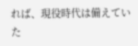れば、現役時代は備えていた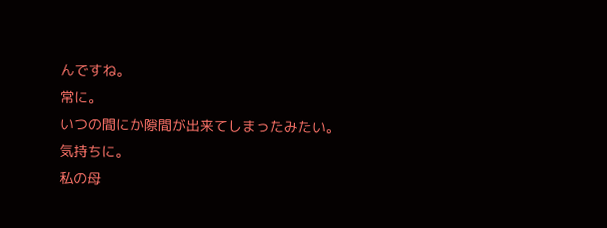んですね。
常に。
いつの間にか隙間が出来てしまったみたい。
気持ちに。
私の母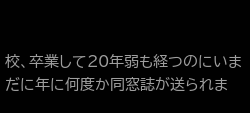校、卒業して20年弱も経つのにいまだに年に何度か同窓誌が送られま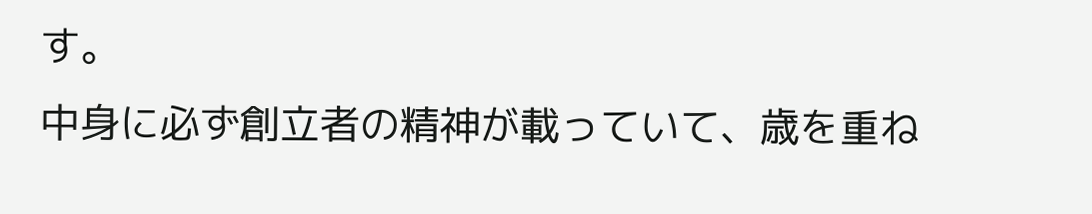す。
中身に必ず創立者の精神が載っていて、歳を重ね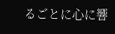るごとに心に響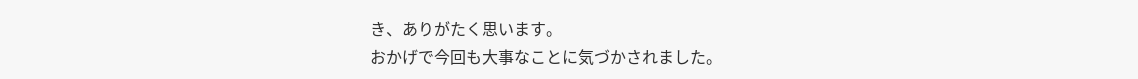き、ありがたく思います。
おかげで今回も大事なことに気づかされました。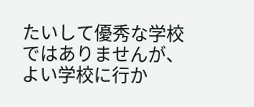たいして優秀な学校ではありませんが、よい学校に行か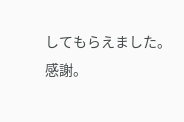してもらえました。
感謝。